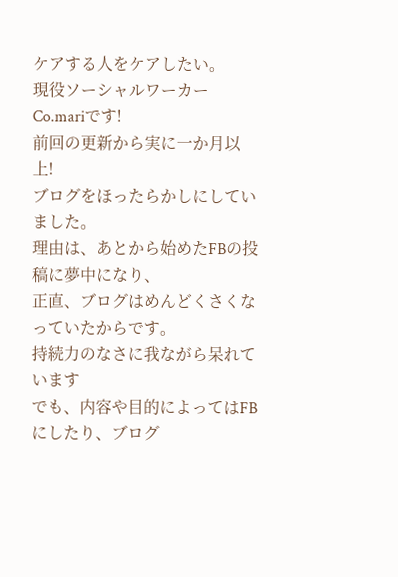ケアする人をケアしたい。
現役ソーシャルワーカーCo.mariです!
前回の更新から実に一か月以上!
ブログをほったらかしにしていました。
理由は、あとから始めたFBの投稿に夢中になり、
正直、ブログはめんどくさくなっていたからです。
持続力のなさに我ながら呆れています
でも、内容や目的によってはFBにしたり、ブログ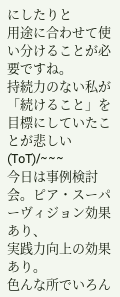にしたりと
用途に合わせて使い分けることが必要ですね。
持続力のない私が「続けること」を目標にしていたことが悲しい(ToT)/~~~
今日は事例検討会。ピア・スーパーヴィジョン効果あり、
実践力向上の効果あり。
色んな所でいろん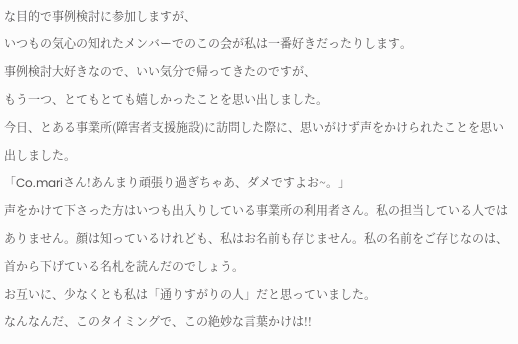な目的で事例検討に参加しますが、
いつもの気心の知れたメンバーでのこの会が私は一番好きだったりします。
事例検討大好きなので、いい気分で帰ってきたのですが、
もう一つ、とてもとても嬉しかったことを思い出しました。
今日、とある事業所(障害者支援施設)に訪問した際に、思いがけず声をかけられたことを思い出しました。
「Co.mariさん!あんまり頑張り過ぎちゃあ、ダメですよお~。」
声をかけて下さった方はいつも出入りしている事業所の利用者さん。私の担当している人ではありません。顔は知っているけれども、私はお名前も存じません。私の名前をご存じなのは、首から下げている名札を読んだのでしょう。
お互いに、少なくとも私は「通りすがりの人」だと思っていました。
なんなんだ、このタイミングで、この絶妙な言葉かけは!!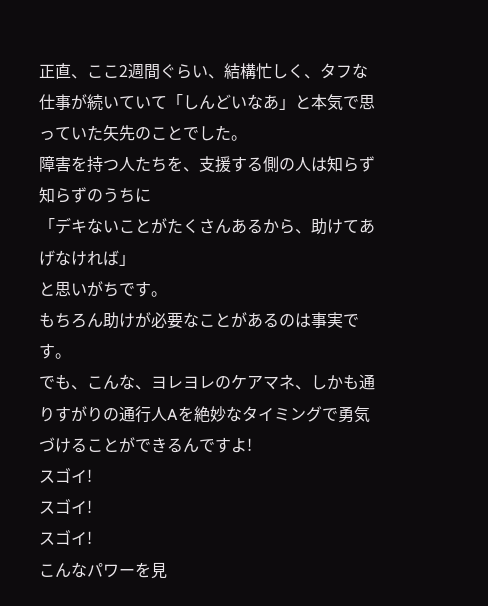正直、ここ2週間ぐらい、結構忙しく、タフな仕事が続いていて「しんどいなあ」と本気で思っていた矢先のことでした。
障害を持つ人たちを、支援する側の人は知らず知らずのうちに
「デキないことがたくさんあるから、助けてあげなければ」
と思いがちです。
もちろん助けが必要なことがあるのは事実です。
でも、こんな、ヨレヨレのケアマネ、しかも通りすがりの通行人Aを絶妙なタイミングで勇気づけることができるんですよ!
スゴイ!
スゴイ!
スゴイ!
こんなパワーを見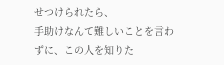せつけられたら、
手助けなんて難しいことを言わずに、この人を知りた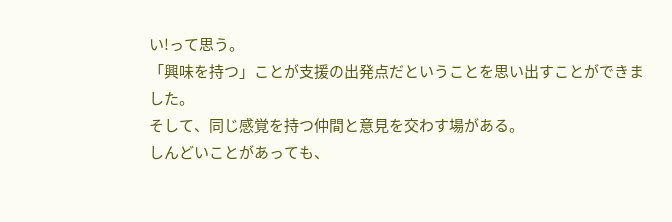い!って思う。
「興味を持つ」ことが支援の出発点だということを思い出すことができました。
そして、同じ感覚を持つ仲間と意見を交わす場がある。
しんどいことがあっても、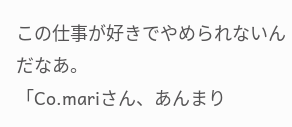この仕事が好きでやめられないんだなあ。
「Co.mariさん、あんまり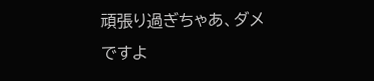頑張り過ぎちゃあ、ダメですよ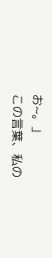お~。」
この言葉、私の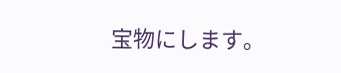宝物にします。